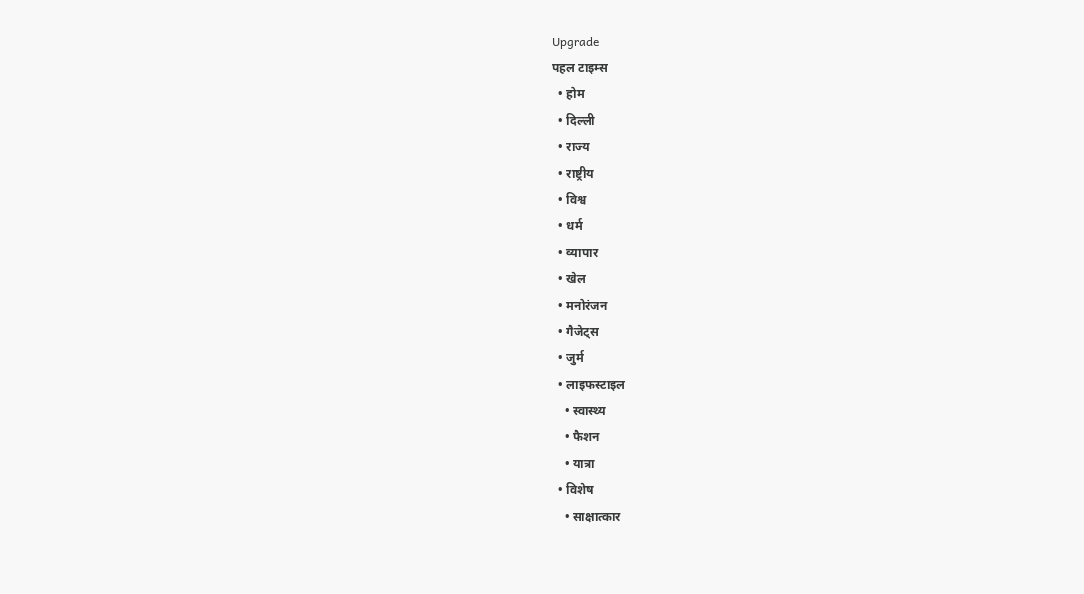Upgrade
पहल टाइम्स
  • होम
  • दिल्ली
  • राज्य
  • राष्ट्रीय
  • विश्व
  • धर्म
  • व्यापार
  • खेल
  • मनोरंजन
  • गैजेट्स
  • जुर्म
  • लाइफस्टाइल
    • स्वास्थ्य
    • फैशन
    • यात्रा
  • विशेष
    • साक्षात्कार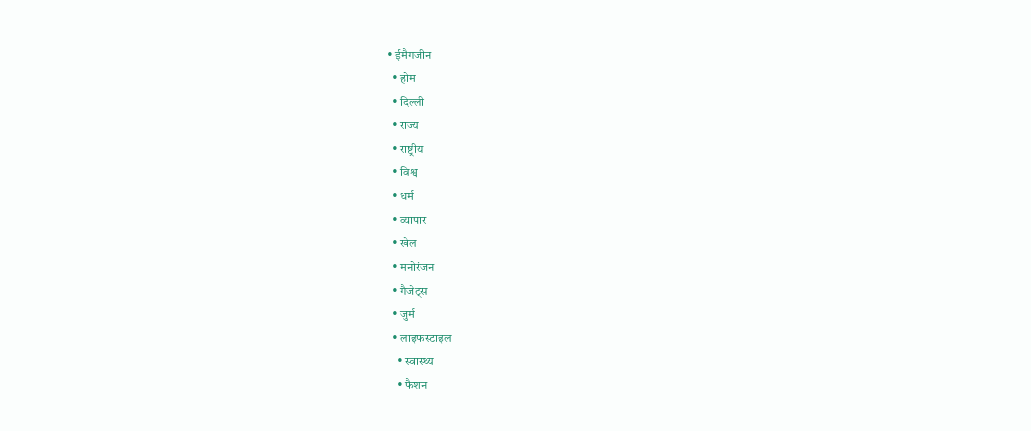• ईमैगजीन
  • होम
  • दिल्ली
  • राज्य
  • राष्ट्रीय
  • विश्व
  • धर्म
  • व्यापार
  • खेल
  • मनोरंजन
  • गैजेट्स
  • जुर्म
  • लाइफस्टाइल
    • स्वास्थ्य
    • फैशन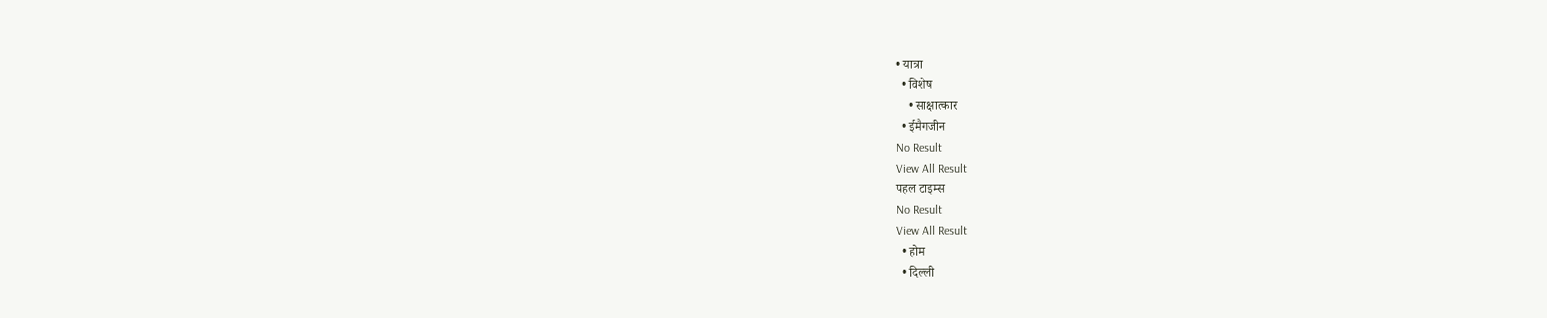• यात्रा
  • विशेष
    • साक्षात्कार
  • ईमैगजीन
No Result
View All Result
पहल टाइम्स
No Result
View All Result
  • होम
  • दिल्ली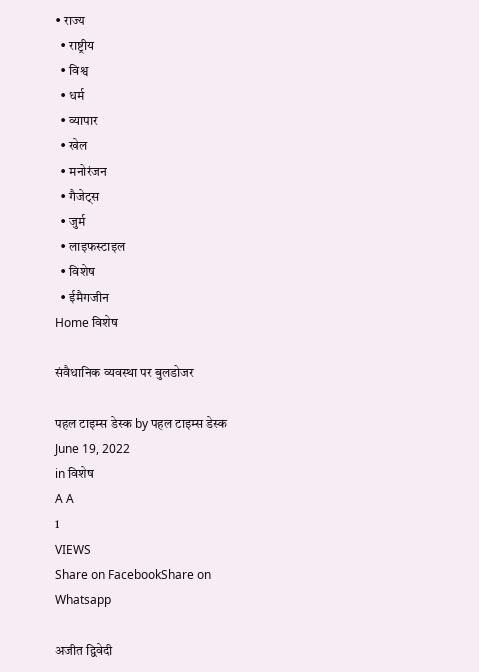• राज्य
  • राष्ट्रीय
  • विश्व
  • धर्म
  • व्यापार
  • खेल
  • मनोरंजन
  • गैजेट्स
  • जुर्म
  • लाइफस्टाइल
  • विशेष
  • ईमैगजीन
Home विशेष

संवैधानिक व्यवस्था पर बुलडोजर

पहल टाइम्स डेस्क by पहल टाइम्स डेस्क
June 19, 2022
in विशेष
A A
1
VIEWS
Share on FacebookShare on Whatsapp

अजीत द्विवेदी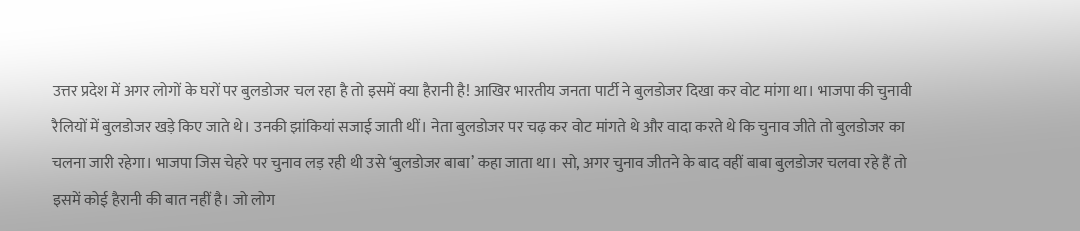उत्तर प्रदेश में अगर लोगों के घरों पर बुलडोजर चल रहा है तो इसमें क्या हैरानी है! आखिर भारतीय जनता पार्टी ने बुलडोजर दिखा कर वोट मांगा था। भाजपा की चुनावी रैलियों में बुलडोजर खड़े किए जाते थे। उनकी झांकियां सजाई जाती थीं। नेता बुलडोजर पर चढ़ कर वोट मांगते थे और वादा करते थे कि चुनाव जीते तो बुलडोजर का चलना जारी रहेगा। भाजपा जिस चेहरे पर चुनाव लड़ रही थी उसे ‘बुलडोजर बाबा’ कहा जाता था। सो, अगर चुनाव जीतने के बाद वहीं बाबा बुलडोजर चलवा रहे हैं तो इसमें कोई हैरानी की बात नहीं है। जो लोग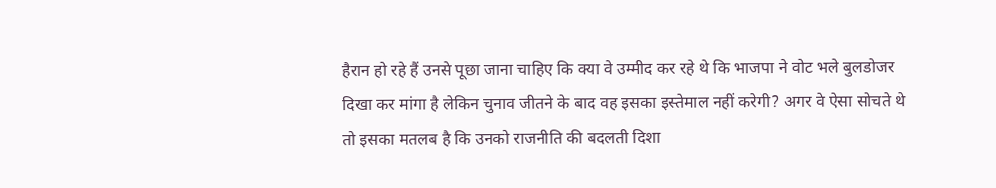हैरान हो रहे हैं उनसे पूछा जाना चाहिए कि क्या वे उम्मीद कर रहे थे कि भाजपा ने वोट भले बुलडोजर दिखा कर मांगा है लेकिन चुनाव जीतने के बाद वह इसका इस्तेमाल नहीं करेगी? अगर वे ऐसा सोचते थे तो इसका मतलब है कि उनको राजनीति की बदलती दिशा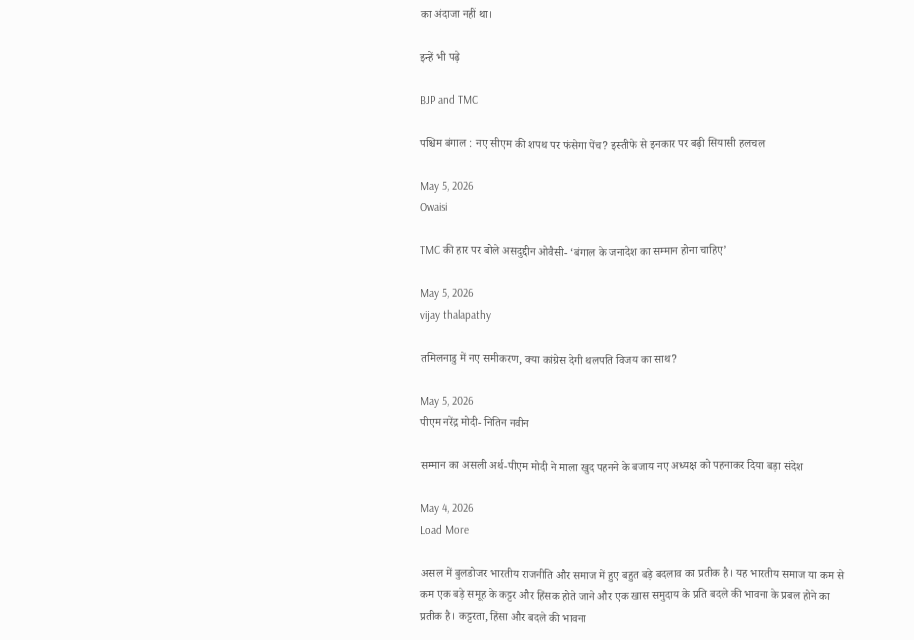का अंदाजा नहीं था।

इन्हें भी पढ़े

BJP and TMC

पश्चिम बंगाल : नए सीएम की शपथ पर फंसेगा पेंच? इस्तीफे से इनकार पर बढ़ी सियासी हलचल

May 5, 2026
Owaisi

TMC की हार पर बोले असदुद्दीन ओवैसी- ‘बंगाल के जनादेश का सम्मान होना चाहिए’

May 5, 2026
vijay thalapathy

तमिलनाडु में नए समीकरण, क्या कांग्रेस देगी थलपति विजय का साथ?

May 5, 2026
पीएम नरेंद्र मोदी- नितिन नवीन

सम्मान का असली अर्थ-पीएम मोदी ने माला खुद पहनने के बजाय नए अध्यक्ष को पहनाकर दिया बड़ा संदेश

May 4, 2026
Load More

असल में बुलडोजर भारतीय राजनीति और समाज में हुए बहुत बड़े बदलाव का प्रतीक है। यह भारतीय समाज या कम से कम एक बड़े समूह के कट्टर और हिंसक होते जाने और एक खास समुदाय के प्रति बदले की भावना के प्रबल होने का प्रतीक है। कट्टरता, हिंसा और बदले की भावना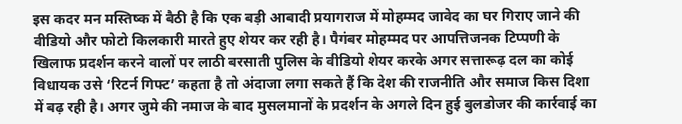इस कदर मन मस्तिष्क में बैठी है कि एक बड़ी आबादी प्रयागराज में मोहम्मद जावेद का घर गिराए जाने की वीडियो और फोटो किलकारी मारते हुए शेयर कर रही है। पैगंबर मोहम्मद पर आपत्तिजनक टिप्पणी के खिलाफ प्रदर्शन करने वालों पर लाठी बरसाती पुलिस के वीडियो शेयर करके अगर सत्तारूढ़ दल का कोई विधायक उसे ‘रिटर्न गिफ्ट’ कहता है तो अंदाजा लगा सकते हैं कि देश की राजनीति और समाज किस दिशा में बढ़ रही है। अगर जुमे की नमाज के बाद मुसलमानों के प्रदर्शन के अगले दिन हुई बुलडोजर की कार्रवाई का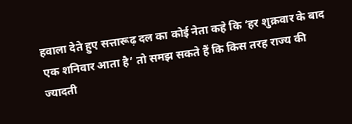हवाला देते हुए सत्तारूढ़ दल का कोई नेता कहे कि ‘हर शुक्रवार के बाद एक शनिवार आता है’ तो समझ सकते हैं कि किस तरह राज्य की ज्यादती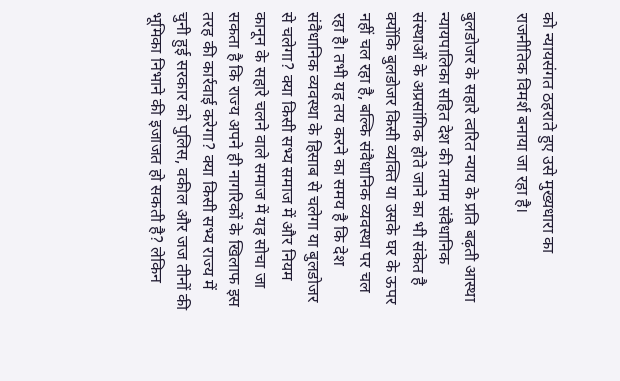को न्यायसंगत ठहराते हुए उसे मुख्यधारा का राजनीतिक विमर्श बनाया जा रहा है।

बुलडोजर के सहारे त्वरित न्याय के प्रति बढ़ती आस्था न्यायपालिका सहित देश की तमाम संवैधानिक संस्थाओं के अप्रसांगिक होते जाने का भी संकेत है क्योंकि बुलडोजर किसी व्यक्ति या उसके घर के ऊपर नहीं चल रहा है, बल्कि संवैधानिक व्यवस्था पर चल रहा है। तभी यह तय करने का समय है कि देश संवैधानिक व्यवस्था के हिसाब से चलेगा या बुलडोजर से चलेगा? क्या किसी सभ्य समाज में और नियम कानून के सहारे चलने वाले समाज में यह सोचा जा सकता है कि राज्य अपने ही नागरिकों के खिलाफ इस तरह की कार्रवाई करेगा? क्या किसी सभ्य राज्य में चुनी हुई सरकार को पुलिस, वकील और जज तीनों की भूमिका निभाने की इजाजत हो सकती है? लेकिन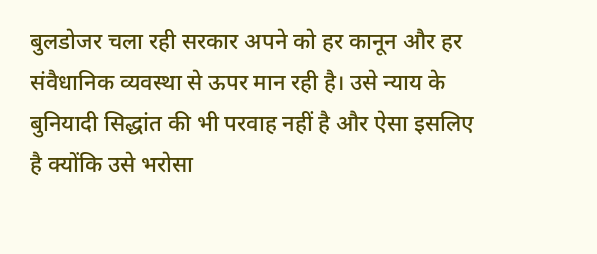बुलडोजर चला रही सरकार अपने को हर कानून और हर संवैधानिक व्यवस्था से ऊपर मान रही है। उसे न्याय के बुनियादी सिद्धांत की भी परवाह नहीं है और ऐसा इसलिए है क्योंकि उसे भरोसा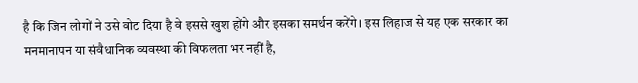है कि जिन लोगों ने उसे वोट दिया है वे इससे खुश होंगे और इसका समर्थन करेंगे। इस लिहाज से यह एक सरकार का मनमानापन या संवैधानिक व्यवस्था की विफलता भर नहीं है,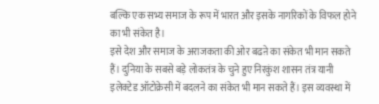बल्कि एक सभ्य समाज के रूप में भारत और इसके नागरिकों के विफल होने का भी संकेत है।
इसे देश और समाज के अराजकता की ओर बढऩे का संकेत भी मान सकते हैं। दुनिया के सबसे बड़े लोकतंत्र के चुने हुए निरकुंश शासन तंत्र यानी इलेक्टेड ऑटोक्रेसी में बदलने का संकेत भी मान सकते हैं। इस व्यवस्था में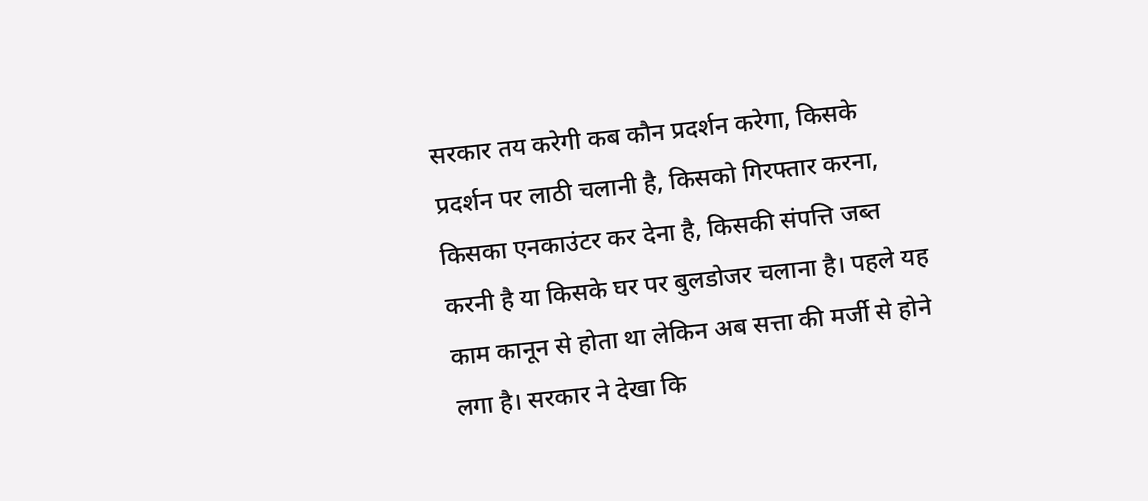सरकार तय करेगी कब कौन प्रदर्शन करेगा, किसके प्रदर्शन पर लाठी चलानी है, किसको गिरफ्तार करना, किसका एनकाउंटर कर देना है, किसकी संपत्ति जब्त करनी है या किसके घर पर बुलडोजर चलाना है। पहले यह काम कानून से होता था लेकिन अब सत्ता की मर्जी से होने लगा है। सरकार ने देखा कि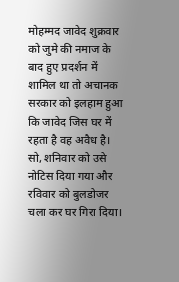मोहम्मद जावेद शुक्रवार को जुमे की नमाज के बाद हुए प्रदर्शन में शामिल था तो अचानक सरकार को इलहाम हुआ कि जावेद जिस घर में रहता है वह अवैध है। सो, शनिवार को उसे नोटिस दिया गया और रविवार को बुलडोजर चला कर घर गिरा दिया।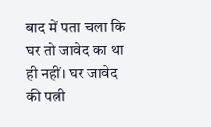बाद में पता चला कि घर तो जावेद का था ही नहीं। घर जावेद की पत्नी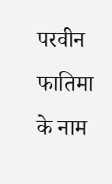परवीन फातिमा के नाम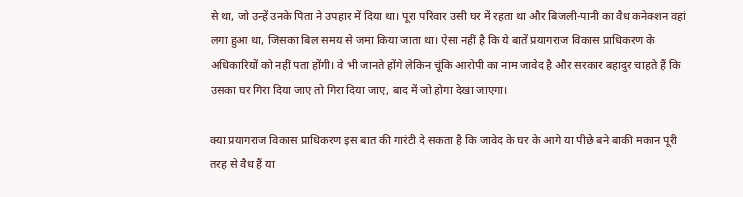से था, जो उन्हें उनके पिता ने उपहार में दिया था। पूरा परिवार उसी घर में रहता था और बिजली-पानी का वैध कनेक्शन वहां लगा हुआ था, जिसका बिल समय से जमा किया जाता था। ऐसा नहीं है कि ये बातें प्रयागराज विकास प्राधिकरण के अधिकारियों को नहीं पता होंगी। वे भी जानते होंगे लेकिन चूंकि आरोपी का नाम जावेद है और सरकार बहादुर चाहते हैं कि उसका घर गिरा दिया जाए तो गिरा दिया जाए, बाद में जो होगा देखा जाएगा।

क्या प्रयागराज विकास प्राधिकरण इस बात की गारंटी दे सकता है कि जावेद के घर के आगे या पीछे बने बाकी मकान पूरी तरह से वैध हैं या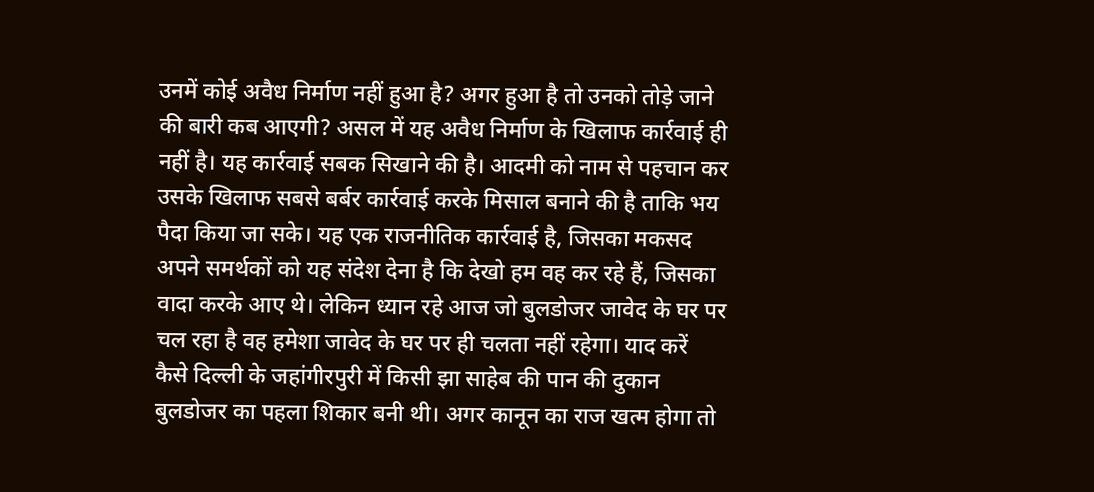उनमें कोई अवैध निर्माण नहीं हुआ है? अगर हुआ है तो उनको तोड़े जाने की बारी कब आएगी? असल में यह अवैध निर्माण के खिलाफ कार्रवाई ही नहीं है। यह कार्रवाई सबक सिखाने की है। आदमी को नाम से पहचान कर उसके खिलाफ सबसे बर्बर कार्रवाई करके मिसाल बनाने की है ताकि भय पैदा किया जा सके। यह एक राजनीतिक कार्रवाई है, जिसका मकसद अपने समर्थकों को यह संदेश देना है कि देखो हम वह कर रहे हैं, जिसका वादा करके आए थे। लेकिन ध्यान रहे आज जो बुलडोजर जावेद के घर पर चल रहा है वह हमेशा जावेद के घर पर ही चलता नहीं रहेगा। याद करें कैसे दिल्ली के जहांगीरपुरी में किसी झा साहेब की पान की दुकान बुलडोजर का पहला शिकार बनी थी। अगर कानून का राज खत्म होगा तो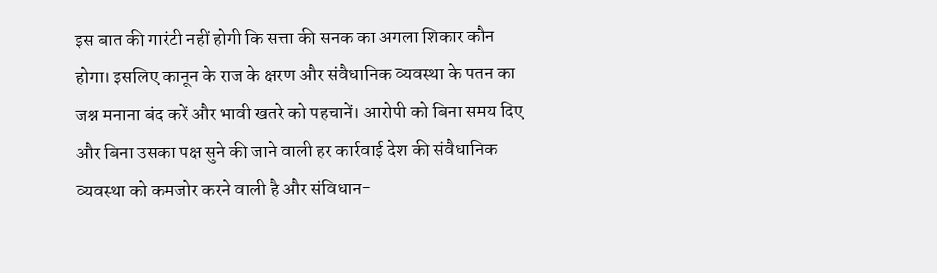इस बात की गारंटी नहीं होगी कि सत्ता की सनक का अगला शिकार कौन होगा। इसलिए कानून के राज के क्षरण और संवैधानिक व्यवस्था के पतन का जश्न मनाना बंद करें और भावी खतरे को पहचानें। आरोपी को बिना समय दिए और बिना उसका पक्ष सुने की जाने वाली हर कार्रवाई देश की संवैधानिक व्यवस्था को कमजोर करने वाली है और संविधान-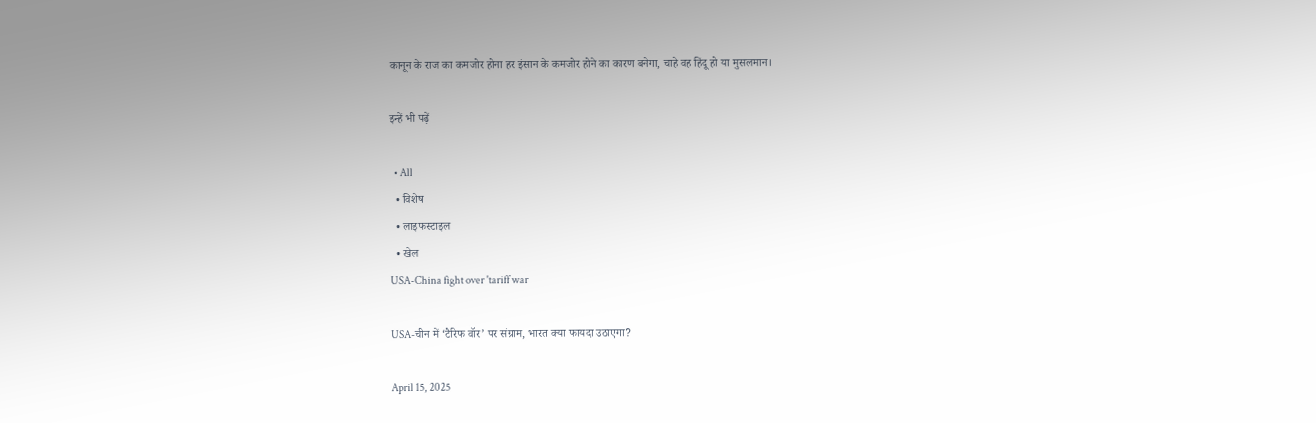कानून के राज का कमजोर होना हर इंसान के कमजोर होने का कारण बनेगा, चाहे वह हिंदू हो या मुसलमान।

इन्हें भी पढ़ें

  • All
  • विशेष
  • लाइफस्टाइल
  • खेल
USA-China fight over 'tariff war

USA-चीन में ‘टैरिफ वॉर’ पर संग्राम, भारत क्या फायदा उठाएगा?

April 15, 2025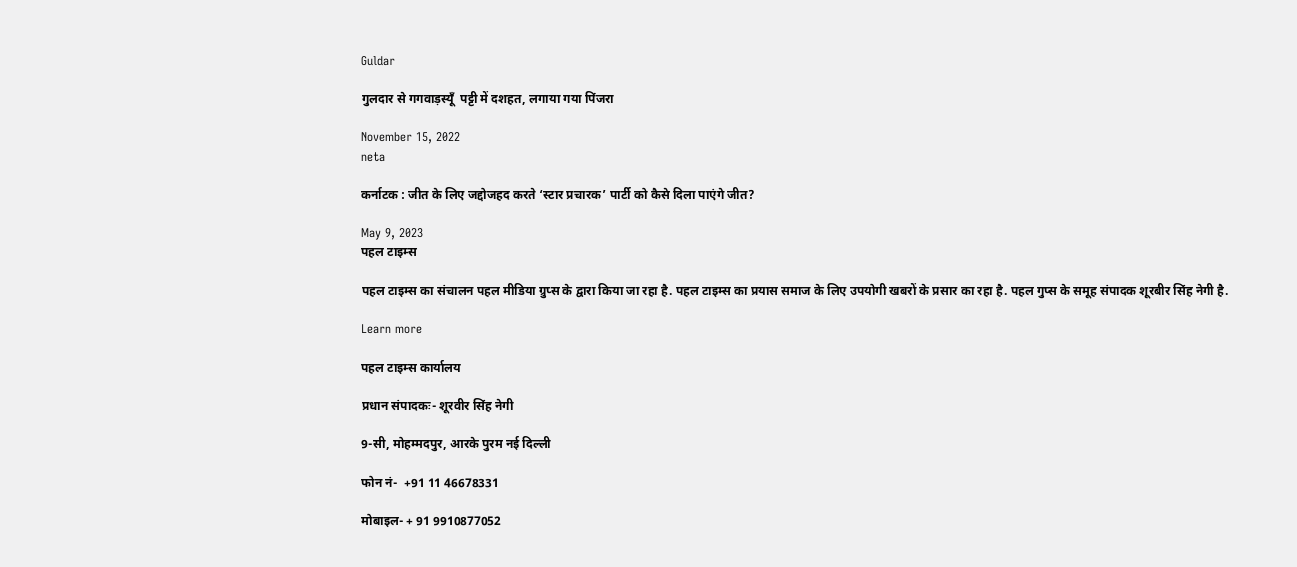Guldar

गुलदार से गगवाड़स्यूँ  पट्टी में दशहत, लगाया गया पिंजरा

November 15, 2022
neta

कर्नाटक : जीत के लिए जद्दोजहद करते ‘स्टार प्रचारक’ पार्टी को कैसे दिला पाएंगे जीत?

May 9, 2023
पहल टाइम्स

पहल टाइम्स का संचालन पहल मीडिया ग्रुप्स के द्वारा किया जा रहा है. पहल टाइम्स का प्रयास समाज के लिए उपयोगी खबरों के प्रसार का रहा है. पहल गुप्स के समूह संपादक शूरबीर सिंह नेगी है.

Learn more

पहल टाइम्स कार्यालय

प्रधान संपादकः- शूरवीर सिंह नेगी

9-सी, मोहम्मदपुर, आरके पुरम नई दिल्ली

फोन नं-  +91 11 46678331

मोबाइल- + 91 9910877052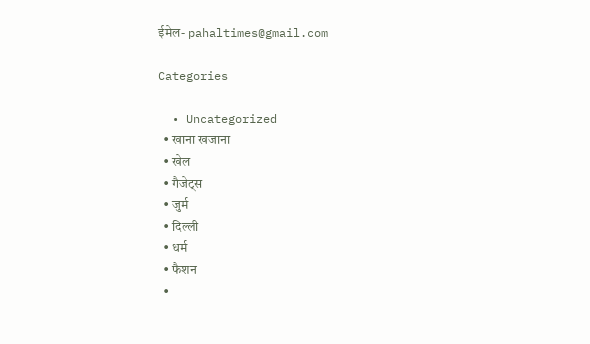ईमेल- pahaltimes@gmail.com

Categories

  • Uncategorized
  • खाना खजाना
  • खेल
  • गैजेट्स
  • जुर्म
  • दिल्ली
  • धर्म
  • फैशन
  •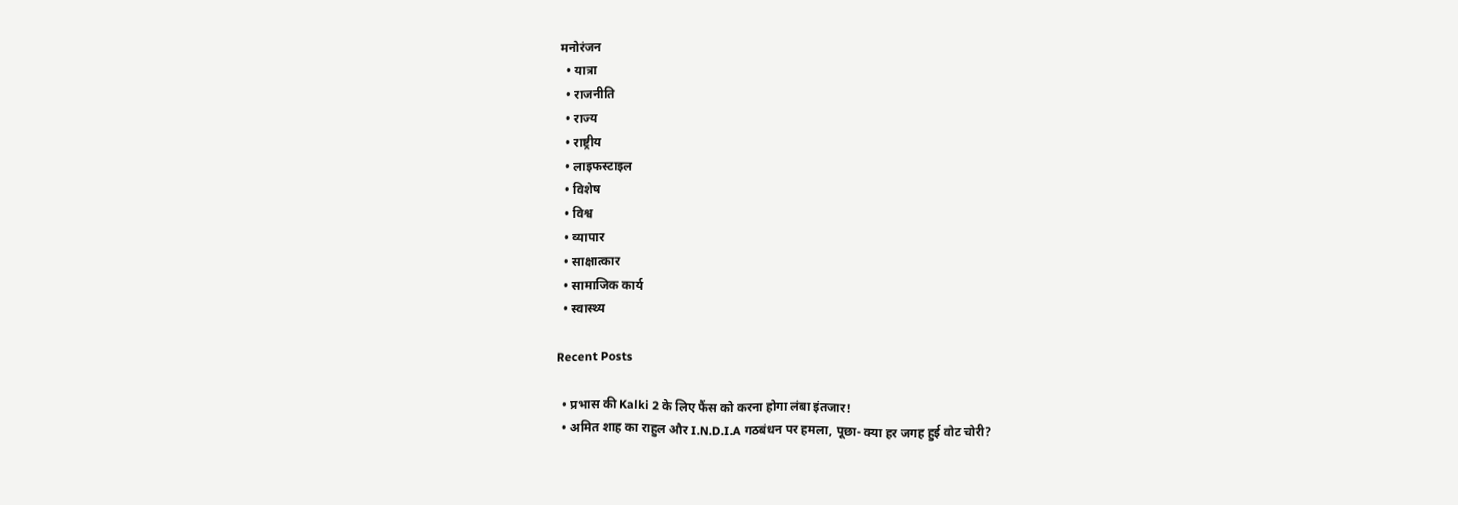मनोरंजन
  • यात्रा
  • राजनीति
  • राज्य
  • राष्ट्रीय
  • लाइफस्टाइल
  • विशेष
  • विश्व
  • व्यापार
  • साक्षात्कार
  • सामाजिक कार्य
  • स्वास्थ्य

Recent Posts

  • प्रभास की Kalki 2 के लिए फैंस को करना होगा लंबा इंतजार!
  • अमित शाह का राहुल और I.N.D.I.A गठबंधन पर हमला, पूछा- क्या हर जगह हुई वोट चोरी?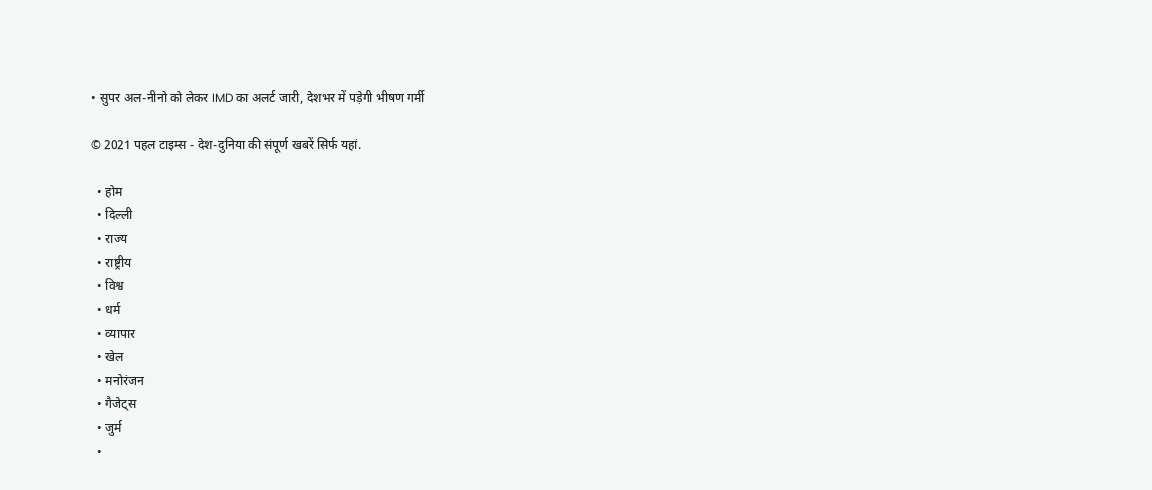• सुपर अल-नीनो को लेकर IMD का अलर्ट जारी, देशभर में पड़ेगी भीषण गर्मी

© 2021 पहल टाइम्स - देश-दुनिया की संपूर्ण खबरें सिर्फ यहां.

  • होम
  • दिल्ली
  • राज्य
  • राष्ट्रीय
  • विश्व
  • धर्म
  • व्यापार
  • खेल
  • मनोरंजन
  • गैजेट्स
  • जुर्म
  •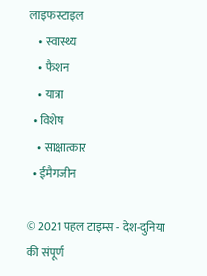लाइफस्टाइल
    • स्वास्थ्य
    • फैशन
    • यात्रा
  • विशेष
    • साक्षात्कार
  • ईमैगजीन

© 2021 पहल टाइम्स - देश-दुनिया की संपूर्ण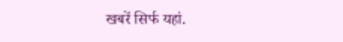खबरें सिर्फ यहां.